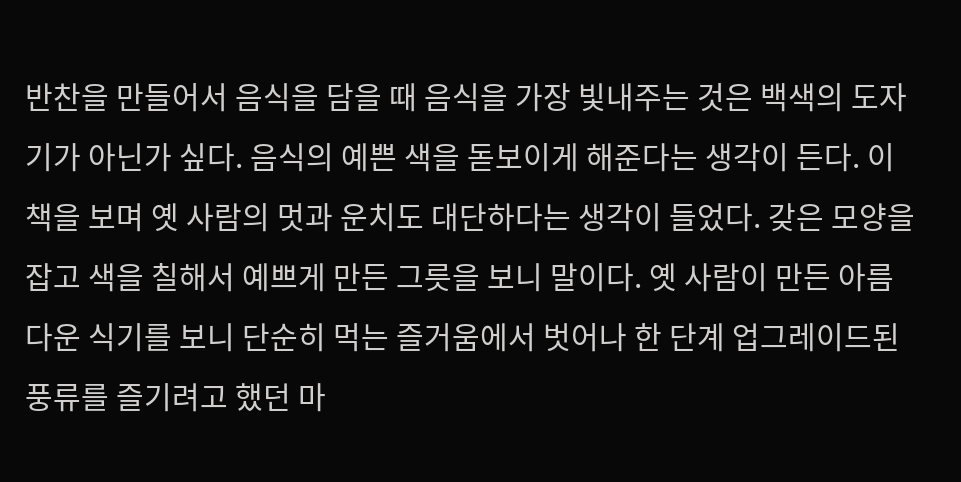반찬을 만들어서 음식을 담을 때 음식을 가장 빛내주는 것은 백색의 도자기가 아닌가 싶다. 음식의 예쁜 색을 돋보이게 해준다는 생각이 든다. 이 책을 보며 옛 사람의 멋과 운치도 대단하다는 생각이 들었다. 갖은 모양을 잡고 색을 칠해서 예쁘게 만든 그릇을 보니 말이다. 옛 사람이 만든 아름다운 식기를 보니 단순히 먹는 즐거움에서 벗어나 한 단계 업그레이드된 풍류를 즐기려고 했던 마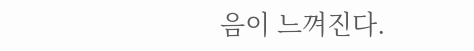음이 느껴진다.